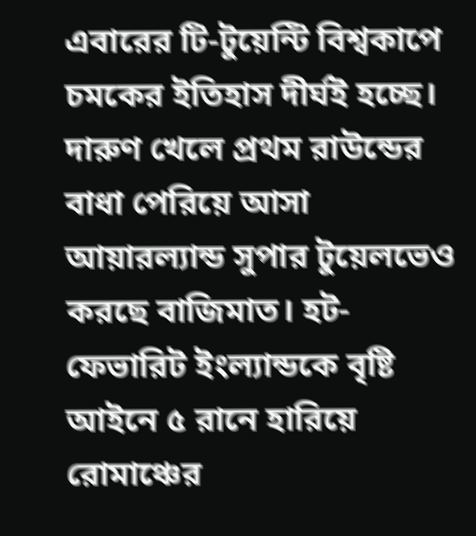এবারের টি-টুয়েন্টি বিশ্বকাপে চমকের ইতিহাস দীর্ঘই হচ্ছে। দারুণ খেলে প্রথম রাউন্ডের বাধা পেরিয়ে আসা আয়ারল্যান্ড সুপার টুয়েলভেও করছে বাজিমাত। হট-ফেভারিট ইংল্যান্ডকে বৃষ্টি আইনে ৫ রানে হারিয়ে রোমাঞ্চের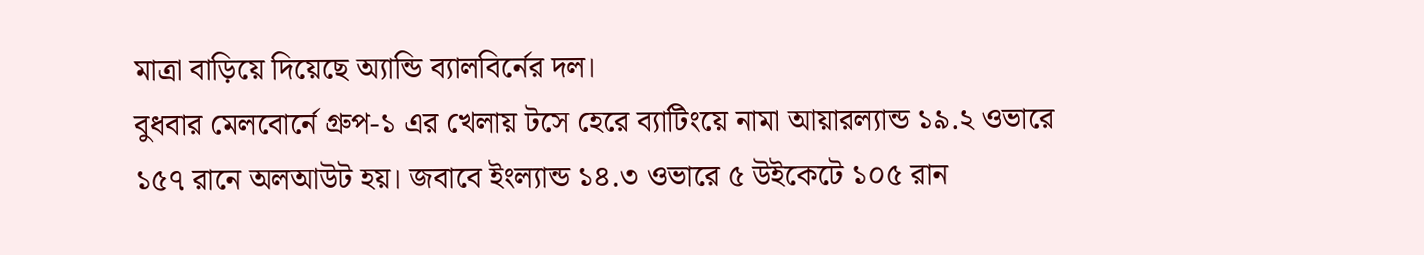মাত্রা বাড়িয়ে দিয়েছে অ্যান্ডি ব্যালবির্নের দল।
বুধবার মেলবোর্নে গ্রুপ-১ এর খেলায় টসে হেরে ব্যাটিংয়ে নামা আয়ারল্যান্ড ১৯.২ ওভারে ১৫৭ রানে অলআউট হয়। জবাবে ইংল্যান্ড ১৪.৩ ওভারে ৫ উইকেটে ১০৫ রান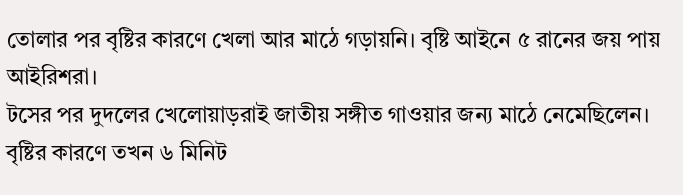তোলার পর বৃষ্টির কারণে খেলা আর মাঠে গড়ায়নি। বৃষ্টি আইনে ৫ রানের জয় পায় আইরিশরা।
টসের পর দুদলের খেলোয়াড়রাই জাতীয় সঙ্গীত গাওয়ার জন্য মাঠে নেমেছিলেন। বৃষ্টির কারণে তখন ৬ মিনিট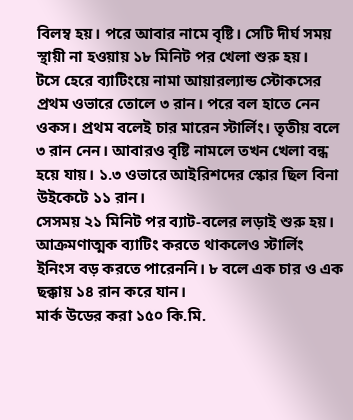বিলম্ব হয়। পরে আবার নামে বৃষ্টি। সেটি দীর্ঘ সময় স্থায়ী না হওয়ায় ১৮ মিনিট পর খেলা শুরু হয়।
টসে হেরে ব্যাটিংয়ে নামা আয়ারল্যান্ড স্টোকসের প্রথম ওভারে তোলে ৩ রান। পরে বল হাতে নেন ওকস। প্রথম বলেই চার মারেন স্টার্লিং। তৃতীয় বলে ৩ রান নেন। আবারও বৃষ্টি নামলে তখন খেলা বন্ধ হয়ে যায়। ১.৩ ওভারে আইরিশদের স্কোর ছিল বিনা উইকেটে ১১ রান।
সেসময় ২১ মিনিট পর ব্যাট-বলের লড়াই শুরু হয়। আক্রমণাত্মক ব্যাটিং করতে থাকলেও স্টার্লিং ইনিংস বড় করতে পারেননি। ৮ বলে এক চার ও এক ছক্কায় ১৪ রান করে যান।
মার্ক উডের করা ১৫০ কি.মি.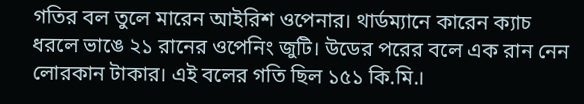গতির বল তুলে মারেন আইরিশ ওপেনার। থার্ডম্যানে কারেন ক্যাচ ধরলে ভাঙে ২১ রানের ওপেনিং জুটি। উডের পরের বলে এক রান নেন লোরকান টাকার। এই বলের গতি ছিল ১৫১ কি.মি.।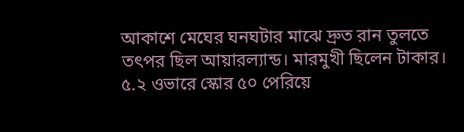আকাশে মেঘের ঘনঘটার মাঝে দ্রুত রান তুলতে তৎপর ছিল আয়ারল্যান্ড। মারমুখী ছিলেন টাকার। ৫.২ ওভারে স্কোর ৫০ পেরিয়ে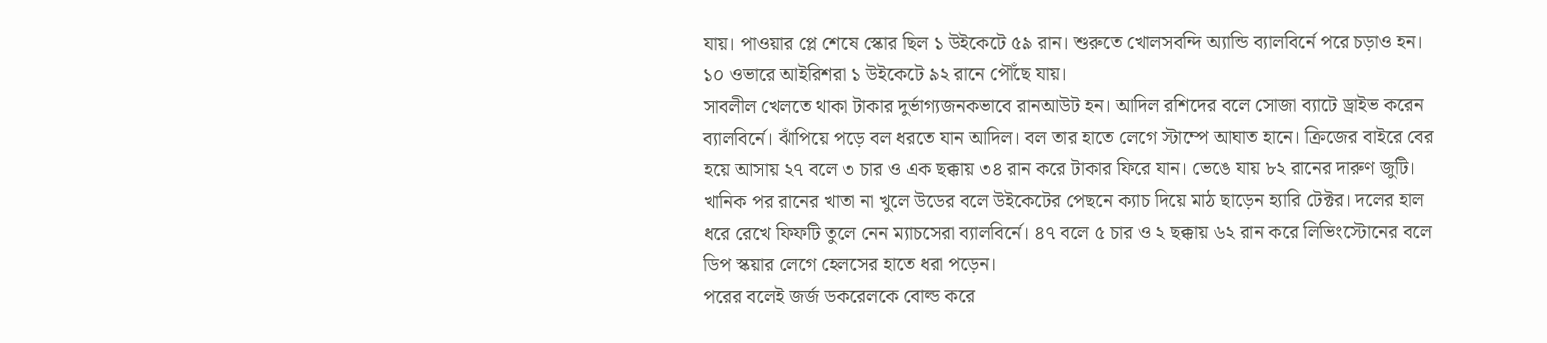যায়। পাওয়ার প্লে শেষে স্কোর ছিল ১ উইকেটে ৫৯ রান। শুরুতে খোলসবন্দি অ্যান্ডি ব্যালবির্নে পরে চড়াও হন। ১০ ওভারে আইরিশরা ১ উইকেটে ৯২ রানে পৌঁছে যায়।
সাবলীল খেলতে থাকা টাকার দুর্ভাগ্যজনকভাবে রানআউট হন। আদিল রশিদের বলে সোজা ব্যাটে ড্রাইভ করেন ব্যালবির্নে। ঝাঁপিয়ে পড়ে বল ধরতে যান আদিল। বল তার হাতে লেগে স্টাম্পে আঘাত হানে। ক্রিজের বাইরে বের হয়ে আসায় ২৭ বলে ৩ চার ও এক ছক্কায় ৩৪ রান করে টাকার ফিরে যান। ভেঙে যায় ৮২ রানের দারুণ জুটি।
খানিক পর রানের খাতা না খুলে উডের বলে উইকেটের পেছনে ক্যাচ দিয়ে মাঠ ছাড়েন হ্যারি টেক্টর। দলের হাল ধরে রেখে ফিফটি তুলে নেন ম্যাচসেরা ব্যালবির্নে। ৪৭ বলে ৫ চার ও ২ ছক্কায় ৬২ রান করে লিভিংস্টোনের বলে ডিপ স্কয়ার লেগে হেলসের হাতে ধরা পড়েন।
পরের বলেই জর্জ ডকরেলকে বোল্ড করে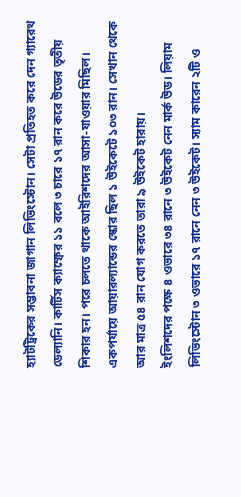হ্যাটট্রিকের সম্ভাবনা জাগান লিভিংস্টোন। সেটা প্রতিহত করে দেন গ্যারেথ ডেল্যানি। কার্টিস ক্যাম্ফের ১১ বলে ৩ চারে ১৭ রান করে উডের তৃতীয় শিকার হন। পরে চলতে থাকে আইরিশদের আসা-যাওয়ার মিছিল।
একপর্যায়ে আয়ারল্যান্ডের স্কোর ছিল ১ উইকেটে ১০৩ রান। সেখান থেকে আর মাত্র ৫৪ রান যোগ করতে তারা ৯ উইকেট হারায়।
ইংলিশদের পক্ষে ৪ ওভারে ৩৪ রানে ৩ উইকেট নেন মার্ক উড। লিয়াম লিভিংস্টোন ৩ ওভারে ১৭ রানে নেন ৩ উইকেট। স্যাম কারেন ২টি ও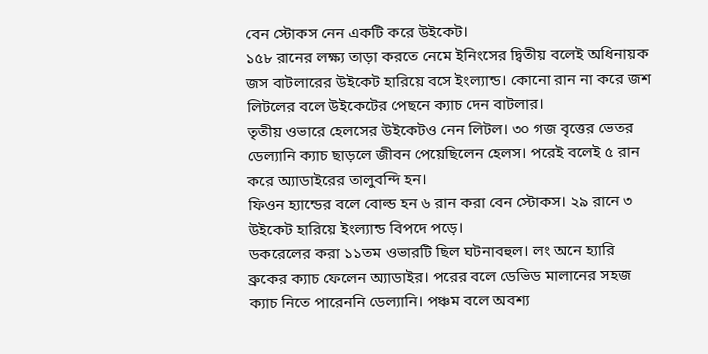বেন স্টোকস নেন একটি করে উইকেট।
১৫৮ রানের লক্ষ্য তাড়া করতে নেমে ইনিংসের দ্বিতীয় বলেই অধিনায়ক জস বাটলারের উইকেট হারিয়ে বসে ইংল্যান্ড। কোনো রান না করে জশ লিটলের বলে উইকেটের পেছনে ক্যাচ দেন বাটলার।
তৃতীয় ওভারে হেলসের উইকেটও নেন লিটল। ৩০ গজ বৃত্তের ভেতর ডেল্যানি ক্যাচ ছাড়লে জীবন পেয়েছিলেন হেলস। পরেই বলেই ৫ রান করে অ্যাডাইরের তালুবন্দি হন।
ফিওন হ্যান্ডের বলে বোল্ড হন ৬ রান করা বেন স্টোকস। ২৯ রানে ৩ উইকেট হারিয়ে ইংল্যান্ড বিপদে পড়ে।
ডকরেলের করা ১১তম ওভারটি ছিল ঘটনাবহুল। লং অনে হ্যারি ব্রুকের ক্যাচ ফেলেন অ্যাডাইর। পরের বলে ডেভিড মালানের সহজ ক্যাচ নিতে পারেননি ডেল্যানি। পঞ্চম বলে অবশ্য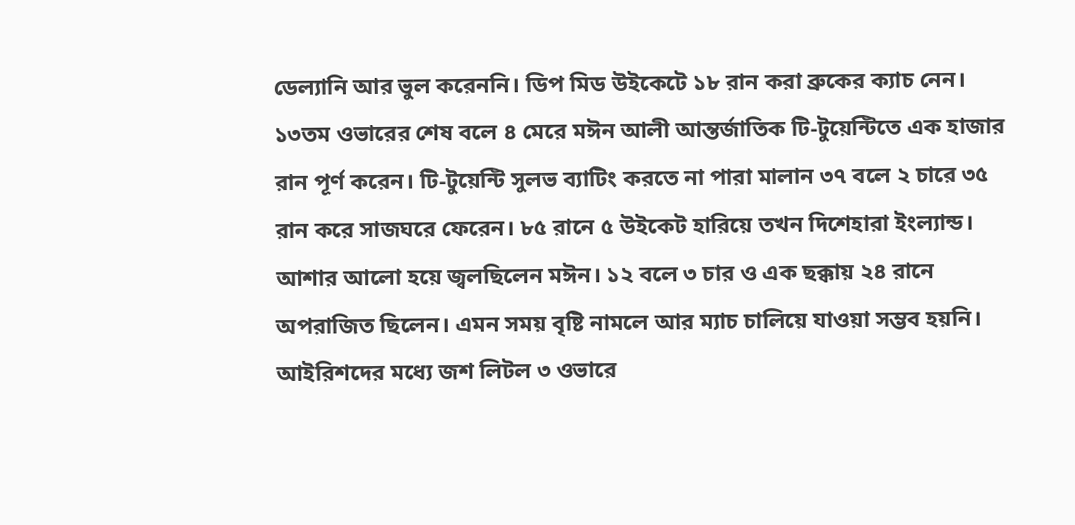ডেল্যানি আর ভুল করেননি। ডিপ মিড উইকেটে ১৮ রান করা ব্রুকের ক্যাচ নেন।
১৩তম ওভারের শেষ বলে ৪ মেরে মঈন আলী আন্তর্জাতিক টি-টুয়েন্টিতে এক হাজার রান পূর্ণ করেন। টি-টুয়েন্টি সুলভ ব্যাটিং করতে না পারা মালান ৩৭ বলে ২ চারে ৩৫ রান করে সাজঘরে ফেরেন। ৮৫ রানে ৫ উইকেট হারিয়ে তখন দিশেহারা ইংল্যান্ড।
আশার আলো হয়ে জ্বলছিলেন মঈন। ১২ বলে ৩ চার ও এক ছক্কায় ২৪ রানে অপরাজিত ছিলেন। এমন সময় বৃষ্টি নামলে আর ম্যাচ চালিয়ে যাওয়া সম্ভব হয়নি।
আইরিশদের মধ্যে জশ লিটল ৩ ওভারে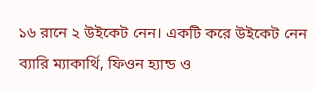১৬ রানে ২ উইকেট নেন। একটি করে উইকেট নেন ব্যারি ম্যাকার্থি, ফিওন হ্যান্ড ও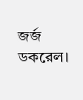জর্জ ডকরেল।